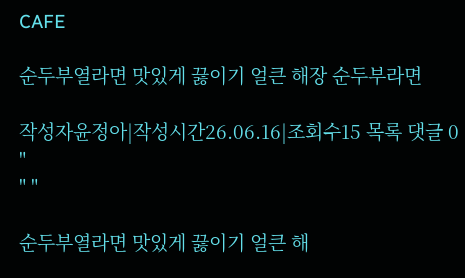CAFE

순두부열라면 맛있게 끓이기 얼큰 해장 순두부라면

작성자윤정아|작성시간26.06.16|조회수15 목록 댓글 0
"
" "

순두부열라면 맛있게 끓이기 얼큰 해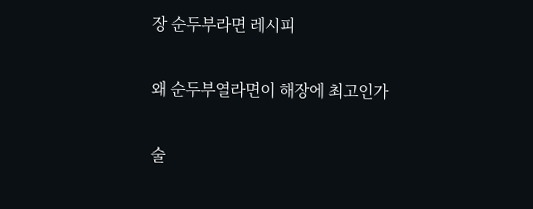장 순두부라면 레시피

왜 순두부열라면이 해장에 최고인가

술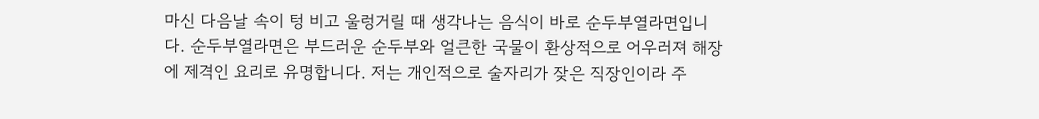마신 다음날 속이 텅 비고 울렁거릴 때 생각나는 음식이 바로 순두부열라면입니다. 순두부열라면은 부드러운 순두부와 얼큰한 국물이 환상적으로 어우러져 해장에 제격인 요리로 유명합니다. 저는 개인적으로 술자리가 잦은 직장인이라 주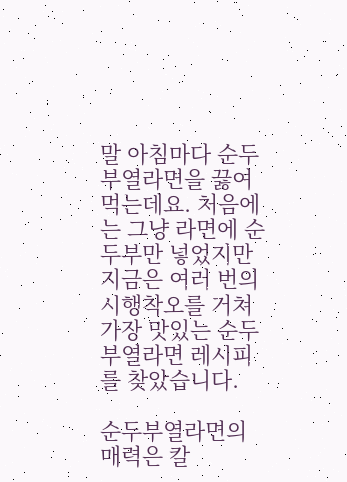말 아침마다 순두부열라면을 끓여 먹는데요. 처음에는 그냥 라면에 순두부만 넣었지만 지금은 여러 번의 시행착오를 거쳐 가장 맛있는 순두부열라면 레시피를 찾았습니다.

순두부열라면의 매력은 칼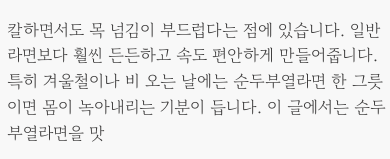칼하면서도 목 넘김이 부드럽다는 점에 있습니다. 일반 라면보다 훨씬 든든하고 속도 편안하게 만들어줍니다. 특히 겨울철이나 비 오는 날에는 순두부열라면 한 그릇이면 몸이 녹아내리는 기분이 듭니다. 이 글에서는 순두부열라면을 맛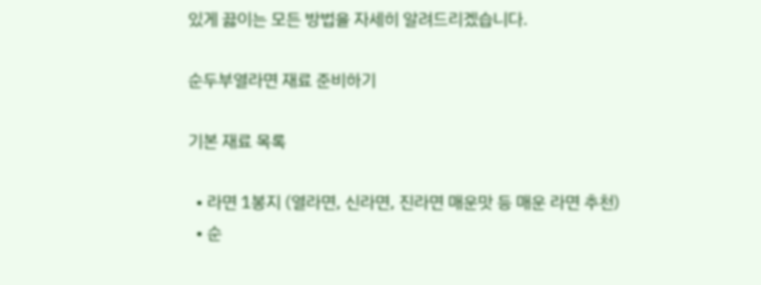있게 끓이는 모든 방법을 자세히 알려드리겠습니다.

순두부열라면 재료 준비하기

기본 재료 목록

  • 라면 1봉지 (열라면, 신라면, 진라면 매운맛 등 매운 라면 추천)
  • 순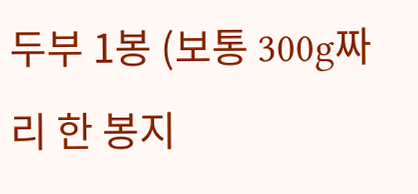두부 1봉 (보통 300g짜리 한 봉지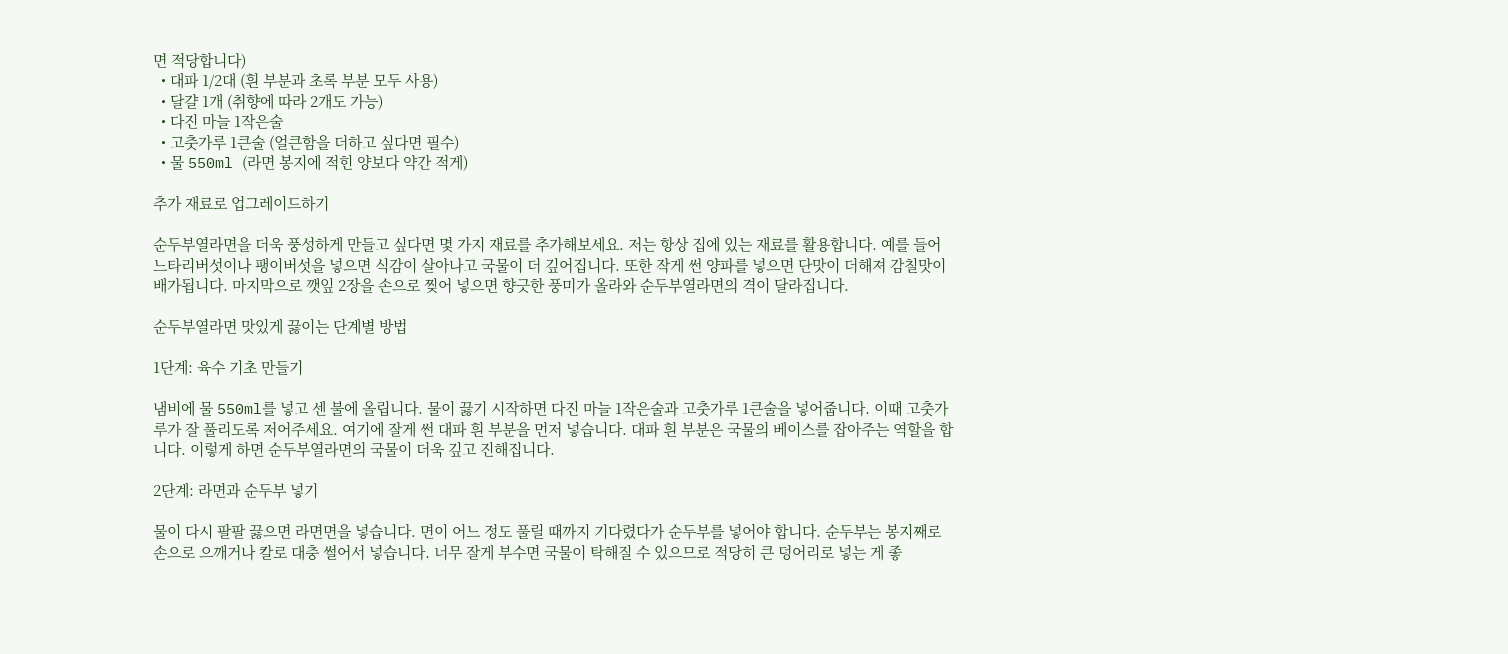면 적당합니다)
  • 대파 1/2대 (흰 부분과 초록 부분 모두 사용)
  • 달걀 1개 (취향에 따라 2개도 가능)
  • 다진 마늘 1작은술
  • 고춧가루 1큰술 (얼큰함을 더하고 싶다면 필수)
  • 물 550ml (라면 봉지에 적힌 양보다 약간 적게)

추가 재료로 업그레이드하기

순두부열라면을 더욱 풍성하게 만들고 싶다면 몇 가지 재료를 추가해보세요. 저는 항상 집에 있는 재료를 활용합니다. 예를 들어 느타리버섯이나 팽이버섯을 넣으면 식감이 살아나고 국물이 더 깊어집니다. 또한 작게 썬 양파를 넣으면 단맛이 더해져 감칠맛이 배가됩니다. 마지막으로 깻잎 2장을 손으로 찢어 넣으면 향긋한 풍미가 올라와 순두부열라면의 격이 달라집니다.

순두부열라면 맛있게 끓이는 단계별 방법

1단계: 육수 기초 만들기

냄비에 물 550ml를 넣고 센 불에 올립니다. 물이 끓기 시작하면 다진 마늘 1작은술과 고춧가루 1큰술을 넣어줍니다. 이때 고춧가루가 잘 풀리도록 저어주세요. 여기에 잘게 썬 대파 흰 부분을 먼저 넣습니다. 대파 흰 부분은 국물의 베이스를 잡아주는 역할을 합니다. 이렇게 하면 순두부열라면의 국물이 더욱 깊고 진해집니다.

2단계: 라면과 순두부 넣기

물이 다시 팔팔 끓으면 라면면을 넣습니다. 면이 어느 정도 풀릴 때까지 기다렸다가 순두부를 넣어야 합니다. 순두부는 봉지째로 손으로 으깨거나 칼로 대충 썰어서 넣습니다. 너무 잘게 부수면 국물이 탁해질 수 있으므로 적당히 큰 덩어리로 넣는 게 좋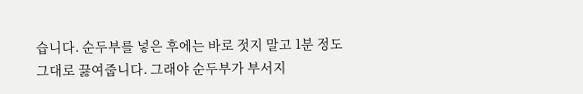습니다. 순두부를 넣은 후에는 바로 젓지 말고 1분 정도 그대로 끓여줍니다. 그래야 순두부가 부서지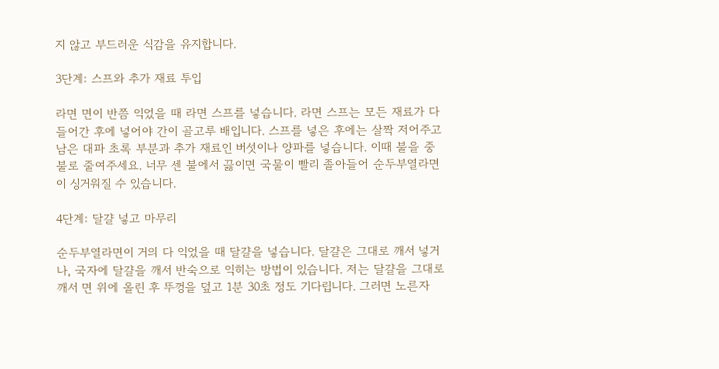지 않고 부드러운 식감을 유지합니다.

3단계: 스프와 추가 재료 투입

라면 면이 반쯤 익었을 때 라면 스프를 넣습니다. 라면 스프는 모든 재료가 다 들어간 후에 넣어야 간이 골고루 배입니다. 스프를 넣은 후에는 살짝 저어주고 남은 대파 초록 부분과 추가 재료인 버섯이나 양파를 넣습니다. 이때 불을 중불로 줄여주세요. 너무 센 불에서 끓이면 국물이 빨리 졸아들어 순두부열라면이 싱거워질 수 있습니다.

4단계: 달걀 넣고 마무리

순두부열라면이 거의 다 익었을 때 달걀을 넣습니다. 달걀은 그대로 깨서 넣거나, 국자에 달걀을 깨서 반숙으로 익히는 방법이 있습니다. 저는 달걀을 그대로 깨서 면 위에 올린 후 뚜껑을 덮고 1분 30초 정도 기다립니다. 그러면 노른자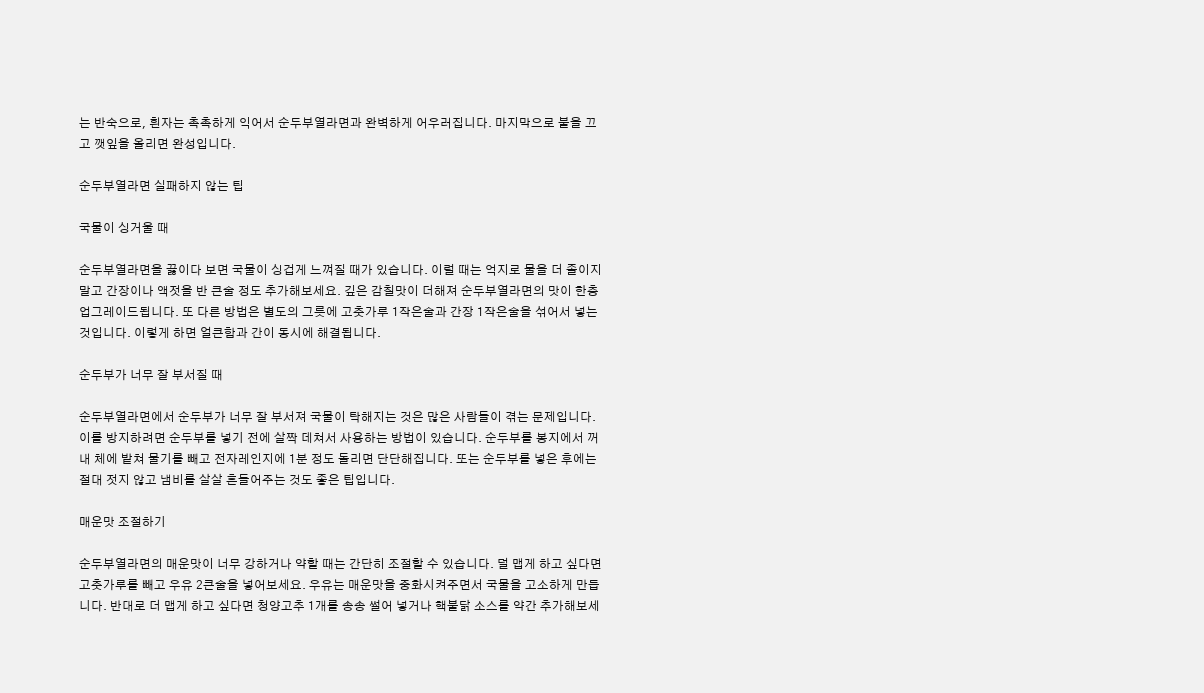는 반숙으로, 흰자는 촉촉하게 익어서 순두부열라면과 완벽하게 어우러집니다. 마지막으로 불을 끄고 깻잎을 올리면 완성입니다.

순두부열라면 실패하지 않는 팁

국물이 싱거울 때

순두부열라면을 끓이다 보면 국물이 싱겁게 느껴질 때가 있습니다. 이럴 때는 억지로 물을 더 졸이지 말고 간장이나 액젓을 반 큰술 정도 추가해보세요. 깊은 감칠맛이 더해져 순두부열라면의 맛이 한층 업그레이드됩니다. 또 다른 방법은 별도의 그릇에 고춧가루 1작은술과 간장 1작은술을 섞어서 넣는 것입니다. 이렇게 하면 얼큰함과 간이 동시에 해결됩니다.

순두부가 너무 잘 부서질 때

순두부열라면에서 순두부가 너무 잘 부서져 국물이 탁해지는 것은 많은 사람들이 겪는 문제입니다. 이를 방지하려면 순두부를 넣기 전에 살짝 데쳐서 사용하는 방법이 있습니다. 순두부를 봉지에서 꺼내 체에 밭쳐 물기를 빼고 전자레인지에 1분 정도 돌리면 단단해집니다. 또는 순두부를 넣은 후에는 절대 젓지 않고 냄비를 살살 흔들어주는 것도 좋은 팁입니다.

매운맛 조절하기

순두부열라면의 매운맛이 너무 강하거나 약할 때는 간단히 조절할 수 있습니다. 덜 맵게 하고 싶다면 고춧가루를 빼고 우유 2큰술을 넣어보세요. 우유는 매운맛을 중화시켜주면서 국물을 고소하게 만듭니다. 반대로 더 맵게 하고 싶다면 청양고추 1개를 송송 썰어 넣거나 핵불닭 소스를 약간 추가해보세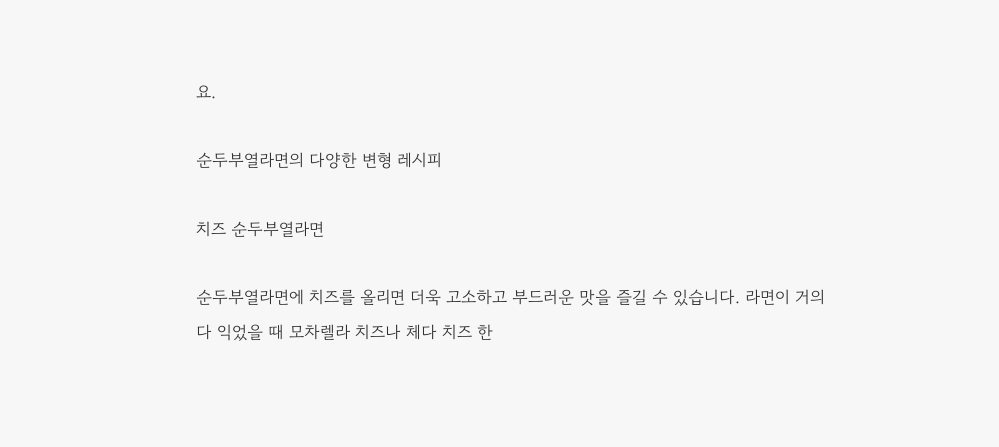요.

순두부열라면의 다양한 변형 레시피

치즈 순두부열라면

순두부열라면에 치즈를 올리면 더욱 고소하고 부드러운 맛을 즐길 수 있습니다. 라면이 거의 다 익었을 때 모차렐라 치즈나 체다 치즈 한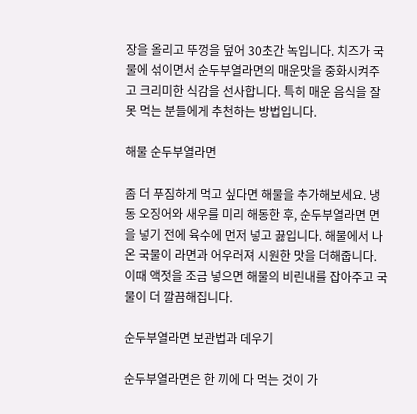장을 올리고 뚜껑을 덮어 30초간 녹입니다. 치즈가 국물에 섞이면서 순두부열라면의 매운맛을 중화시켜주고 크리미한 식감을 선사합니다. 특히 매운 음식을 잘 못 먹는 분들에게 추천하는 방법입니다.

해물 순두부열라면

좀 더 푸짐하게 먹고 싶다면 해물을 추가해보세요. 냉동 오징어와 새우를 미리 해동한 후, 순두부열라면 면을 넣기 전에 육수에 먼저 넣고 끓입니다. 해물에서 나온 국물이 라면과 어우러져 시원한 맛을 더해줍니다. 이때 액젓을 조금 넣으면 해물의 비린내를 잡아주고 국물이 더 깔끔해집니다.

순두부열라면 보관법과 데우기

순두부열라면은 한 끼에 다 먹는 것이 가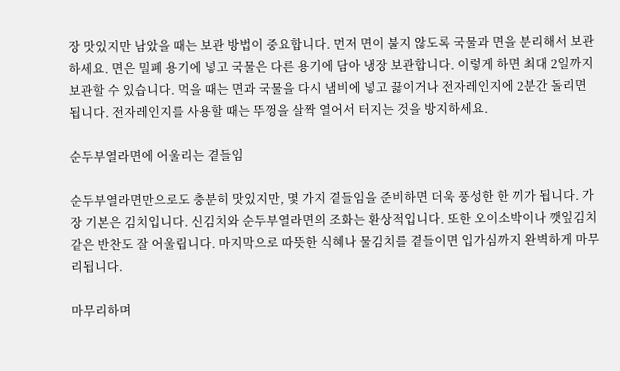장 맛있지만 남았을 때는 보관 방법이 중요합니다. 먼저 면이 불지 않도록 국물과 면을 분리해서 보관하세요. 면은 밀폐 용기에 넣고 국물은 다른 용기에 담아 냉장 보관합니다. 이렇게 하면 최대 2일까지 보관할 수 있습니다. 먹을 때는 면과 국물을 다시 냄비에 넣고 끓이거나 전자레인지에 2분간 돌리면 됩니다. 전자레인지를 사용할 때는 뚜껑을 살짝 열어서 터지는 것을 방지하세요.

순두부열라면에 어울리는 곁들임

순두부열라면만으로도 충분히 맛있지만, 몇 가지 곁들임을 준비하면 더욱 풍성한 한 끼가 됩니다. 가장 기본은 김치입니다. 신김치와 순두부열라면의 조화는 환상적입니다. 또한 오이소박이나 깻잎김치 같은 반찬도 잘 어울립니다. 마지막으로 따뜻한 식혜나 물김치를 곁들이면 입가심까지 완벽하게 마무리됩니다.

마무리하며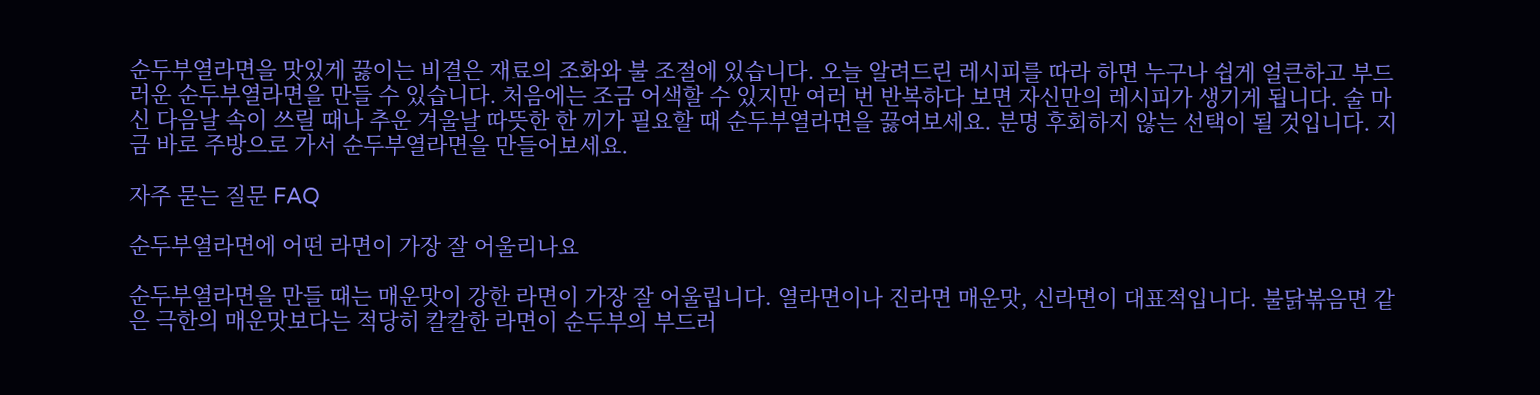순두부열라면을 맛있게 끓이는 비결은 재료의 조화와 불 조절에 있습니다. 오늘 알려드린 레시피를 따라 하면 누구나 쉽게 얼큰하고 부드러운 순두부열라면을 만들 수 있습니다. 처음에는 조금 어색할 수 있지만 여러 번 반복하다 보면 자신만의 레시피가 생기게 됩니다. 술 마신 다음날 속이 쓰릴 때나 추운 겨울날 따뜻한 한 끼가 필요할 때 순두부열라면을 끓여보세요. 분명 후회하지 않는 선택이 될 것입니다. 지금 바로 주방으로 가서 순두부열라면을 만들어보세요.

자주 묻는 질문 FAQ

순두부열라면에 어떤 라면이 가장 잘 어울리나요

순두부열라면을 만들 때는 매운맛이 강한 라면이 가장 잘 어울립니다. 열라면이나 진라면 매운맛, 신라면이 대표적입니다. 불닭볶음면 같은 극한의 매운맛보다는 적당히 칼칼한 라면이 순두부의 부드러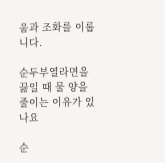움과 조화를 이룹니다.

순두부열라면을 끓일 때 물 양을 줄이는 이유가 있나요

순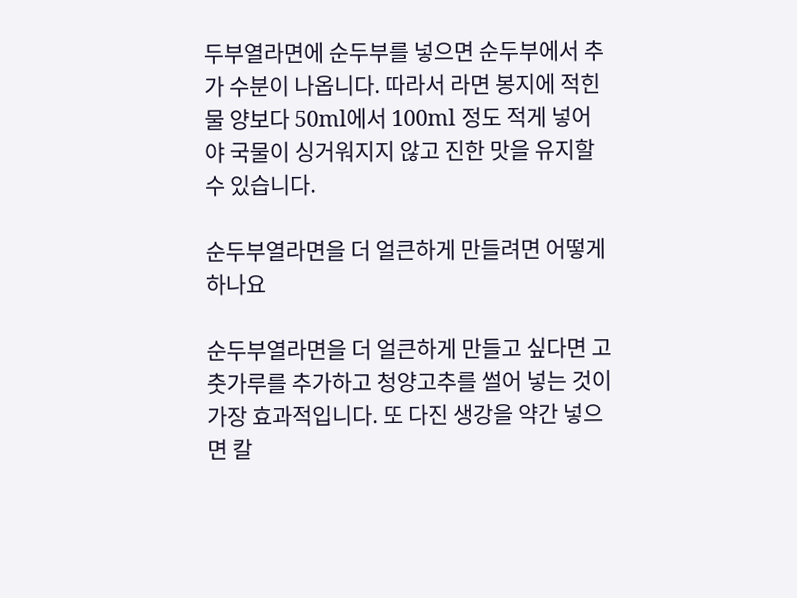두부열라면에 순두부를 넣으면 순두부에서 추가 수분이 나옵니다. 따라서 라면 봉지에 적힌 물 양보다 50ml에서 100ml 정도 적게 넣어야 국물이 싱거워지지 않고 진한 맛을 유지할 수 있습니다.

순두부열라면을 더 얼큰하게 만들려면 어떻게 하나요

순두부열라면을 더 얼큰하게 만들고 싶다면 고춧가루를 추가하고 청양고추를 썰어 넣는 것이 가장 효과적입니다. 또 다진 생강을 약간 넣으면 칼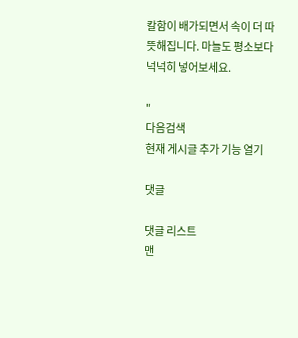칼함이 배가되면서 속이 더 따뜻해집니다. 마늘도 평소보다 넉넉히 넣어보세요.

"
다음검색
현재 게시글 추가 기능 열기

댓글

댓글 리스트
맨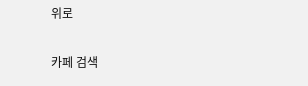위로

카페 검색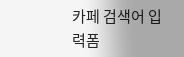카페 검색어 입력폼